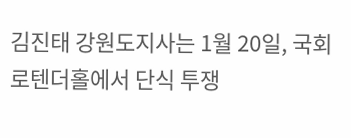김진태 강원도지사는 1월 20일, 국회 로텐더홀에서 단식 투쟁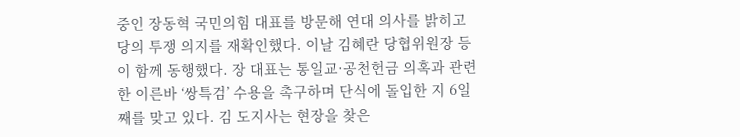중인 장동혁 국민의힘 대표를 방문해 연대 의사를 밝히고 당의 투쟁 의지를 재확인했다. 이날 김혜란 당협위원장 등이 함께 동행했다. 장 대표는 통일교·공천헌금 의혹과 관련한 이른바 ‘쌍특검’ 수용을 촉구하며 단식에 돌입한 지 6일째를 맞고 있다. 김 도지사는 현장을 찾은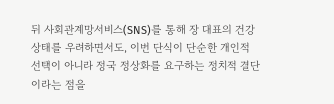뒤 사회관계망서비스(SNS)를 통해 장 대표의 건강 상태를 우려하면서도, 이번 단식이 단순한 개인적 선택이 아니라 정국 정상화를 요구하는 정치적 결단이라는 점을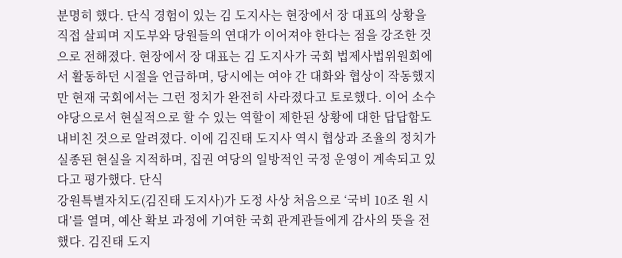분명히 했다. 단식 경험이 있는 김 도지사는 현장에서 장 대표의 상황을 직접 살피며 지도부와 당원들의 연대가 이어져야 한다는 점을 강조한 것으로 전해졌다. 현장에서 장 대표는 김 도지사가 국회 법제사법위원회에서 활동하던 시절을 언급하며, 당시에는 여야 간 대화와 협상이 작동했지만 현재 국회에서는 그런 정치가 완전히 사라졌다고 토로했다. 이어 소수 야당으로서 현실적으로 할 수 있는 역할이 제한된 상황에 대한 답답함도 내비친 것으로 알려졌다. 이에 김진태 도지사 역시 협상과 조율의 정치가 실종된 현실을 지적하며, 집권 여당의 일방적인 국정 운영이 계속되고 있다고 평가했다. 단식
강원특별자치도(김진태 도지사)가 도정 사상 처음으로 ‘국비 10조 원 시대’를 열며, 예산 확보 과정에 기여한 국회 관계관들에게 감사의 뜻을 전했다. 김진태 도지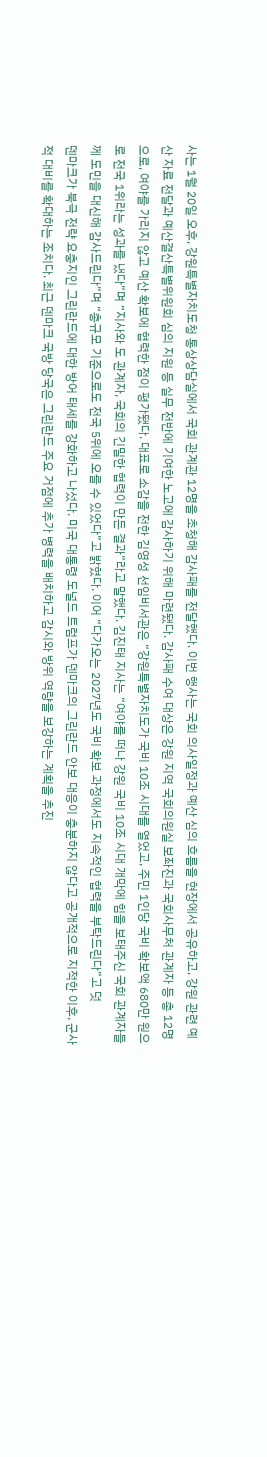사는 1월 20일 오후, 강원특별자치도청 통상상담실에서 국회 관계관 12명을 초청해 감사패를 전달했다. 이번 행사는 국회 의사일정과 예산 심의 흐름을 현장에서 공유하고, 강원 관련 예산 자료 전달과 예산결산특별위원회 심의 지원 등 실무 전반에 기여한 노고에 감사하기 위해 마련됐다. 감사패 수여 대상은 강원 지역 국회의원실 보좌진과 국회사무처 관계자 등 총 12명으로, 여야를 가리지 않고 예산 확보에 협력한 점이 평가됐다. 대표로 소감을 전한 김영성 선임비서관은 “강원특별자치도가 국비 10조 시대를 열었고, 주민 1인당 국비 확보액 680만 원으로 전국 1위라는 성과를 냈다”며 “지사와 도 관계자, 국회의 긴밀한 협력이 만든 결과”라고 말했다. 김진태 지사는 “여야를 떠나 강원 국비 10조 시대 개막에 힘을 보태주신 국회 관계자들께 도민을 대신해 감사드린다”며 “총규모 기준으로도 전국 5위에 오를 수 있었다”고 밝혔다. 이어 “다가오는 2027년도 국비 확보 과정에서도 지속적인 협력을 부탁드린다”고 덧
덴마크가 북극 전략 요충지인 그린란드에 대한 방어 태세를 강화하고 나섰다. 미국 대통령 도널드 트럼프가 덴마크의 그린란드 안보 대응이 충분하지 않다고 공개적으로 지적한 이후, 군사적 대비를 확대하는 조치다. 최근 덴마크 국방 당국은 그린란드 주요 거점에 추가 병력을 배치하고 감시와 방위 역량을 보강하는 계획을 추진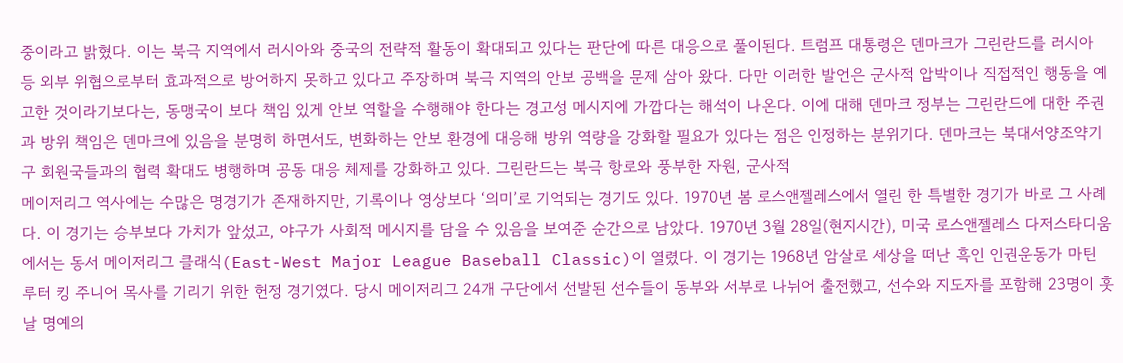중이라고 밝혔다. 이는 북극 지역에서 러시아와 중국의 전략적 활동이 확대되고 있다는 판단에 따른 대응으로 풀이된다. 트럼프 대통령은 덴마크가 그린란드를 러시아 등 외부 위협으로부터 효과적으로 방어하지 못하고 있다고 주장하며 북극 지역의 안보 공백을 문제 삼아 왔다. 다만 이러한 발언은 군사적 압박이나 직접적인 행동을 예고한 것이라기보다는, 동맹국이 보다 책임 있게 안보 역할을 수행해야 한다는 경고성 메시지에 가깝다는 해석이 나온다. 이에 대해 덴마크 정부는 그린란드에 대한 주권과 방위 책임은 덴마크에 있음을 분명히 하면서도, 변화하는 안보 환경에 대응해 방위 역량을 강화할 필요가 있다는 점은 인정하는 분위기다. 덴마크는 북대서양조약기구 회원국들과의 협력 확대도 병행하며 공동 대응 체제를 강화하고 있다. 그린란드는 북극 항로와 풍부한 자원, 군사적
메이저리그 역사에는 수많은 명경기가 존재하지만, 기록이나 영상보다 ‘의미’로 기억되는 경기도 있다. 1970년 봄 로스앤젤레스에서 열린 한 특별한 경기가 바로 그 사례다. 이 경기는 승부보다 가치가 앞섰고, 야구가 사회적 메시지를 담을 수 있음을 보여준 순간으로 남았다. 1970년 3월 28일(현지시간), 미국 로스앤젤레스 다저스타디움에서는 동서 메이저리그 클래식(East-West Major League Baseball Classic)이 열렸다. 이 경기는 1968년 암살로 세상을 떠난 흑인 인권운동가 마틴 루터 킹 주니어 목사를 기리기 위한 헌정 경기였다. 당시 메이저리그 24개 구단에서 선발된 선수들이 동부와 서부로 나뉘어 출전했고, 선수와 지도자를 포함해 23명이 훗날 명예의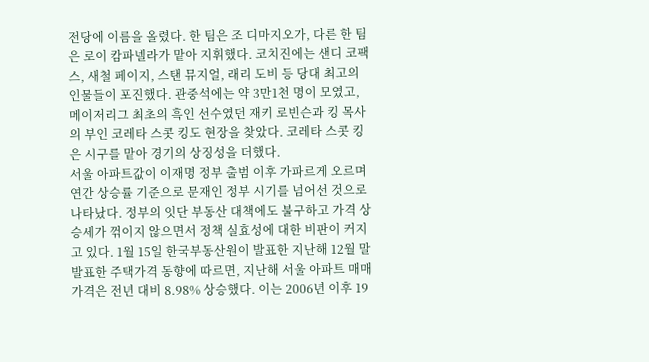전당에 이름을 올렸다. 한 팀은 조 디마지오가, 다른 한 팀은 로이 캄파넬라가 맡아 지휘했다. 코치진에는 샌디 코팩스, 새철 페이지, 스탠 뮤지얼, 래리 도비 등 당대 최고의 인물들이 포진했다. 관중석에는 약 3만1천 명이 모였고, 메이저리그 최초의 흑인 선수였던 재키 로빈슨과 킹 목사의 부인 코레타 스콧 킹도 현장을 찾았다. 코레타 스콧 킹은 시구를 맡아 경기의 상징성을 더했다.
서울 아파트값이 이재명 정부 출범 이후 가파르게 오르며 연간 상승률 기준으로 문재인 정부 시기를 넘어선 것으로 나타났다. 정부의 잇단 부동산 대책에도 불구하고 가격 상승세가 꺾이지 않으면서 정책 실효성에 대한 비판이 커지고 있다. 1월 15일 한국부동산원이 발표한 지난해 12월 말 발표한 주택가격 동향에 따르면, 지난해 서울 아파트 매매가격은 전년 대비 8.98% 상승했다. 이는 2006년 이후 19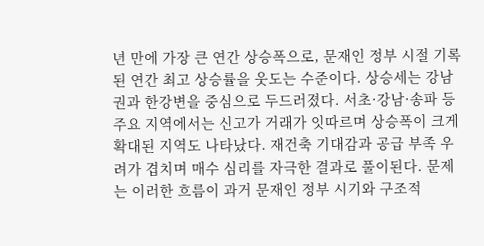년 만에 가장 큰 연간 상승폭으로, 문재인 정부 시절 기록된 연간 최고 상승률을 웃도는 수준이다. 상승세는 강남권과 한강변을 중심으로 두드러졌다. 서초·강남·송파 등 주요 지역에서는 신고가 거래가 잇따르며 상승폭이 크게 확대된 지역도 나타났다. 재건축 기대감과 공급 부족 우려가 겹치며 매수 심리를 자극한 결과로 풀이된다. 문제는 이러한 흐름이 과거 문재인 정부 시기와 구조적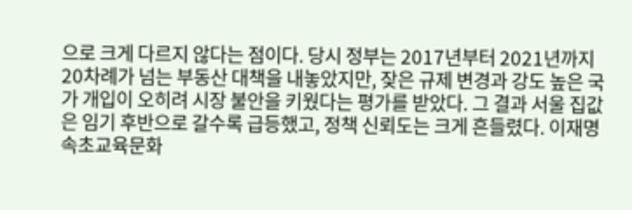으로 크게 다르지 않다는 점이다. 당시 정부는 2017년부터 2021년까지 20차례가 넘는 부동산 대책을 내놓았지만, 잦은 규제 변경과 강도 높은 국가 개입이 오히려 시장 불안을 키웠다는 평가를 받았다. 그 결과 서울 집값은 임기 후반으로 갈수록 급등했고, 정책 신뢰도는 크게 흔들렸다. 이재명
속초교육문화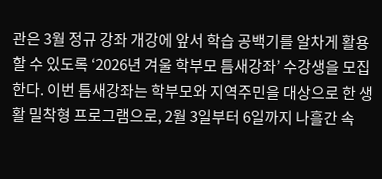관은 3월 정규 강좌 개강에 앞서 학습 공백기를 알차게 활용할 수 있도록 ‘2026년 겨울 학부모 틈새강좌’ 수강생을 모집한다. 이번 틈새강좌는 학부모와 지역주민을 대상으로 한 생활 밀착형 프로그램으로, 2월 3일부터 6일까지 나흘간 속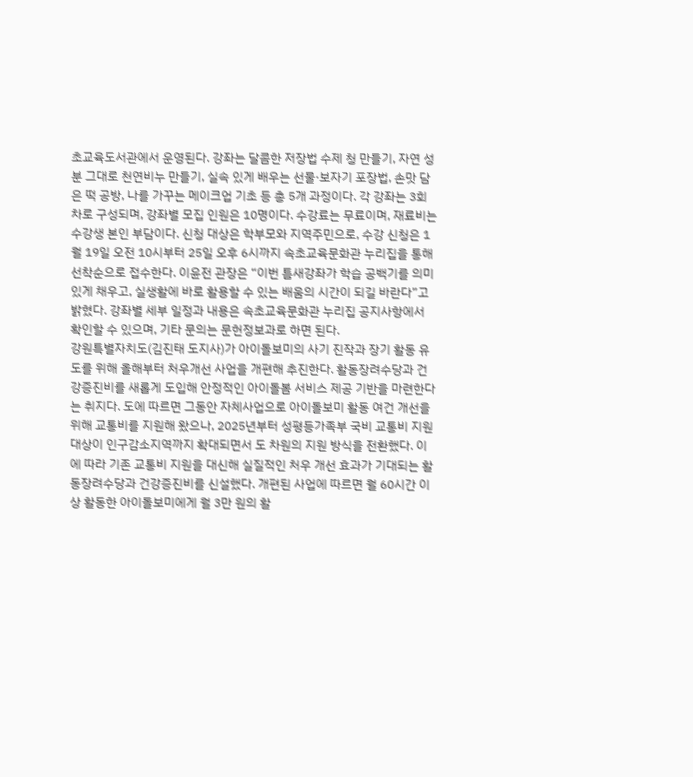초교육도서관에서 운영된다. 강좌는 달콤한 저장법 수제 청 만들기, 자연 성분 그대로 천연비누 만들기, 실속 있게 배우는 선물·보자기 포장법, 손맛 담은 떡 공방, 나를 가꾸는 메이크업 기초 등 총 5개 과정이다. 각 강좌는 3회차로 구성되며, 강좌별 모집 인원은 10명이다. 수강료는 무료이며, 재료비는 수강생 본인 부담이다. 신청 대상은 학부모와 지역주민으로, 수강 신청은 1월 19일 오전 10시부터 25일 오후 6시까지 속초교육문화관 누리집을 통해 선착순으로 접수한다. 이윤전 관장은 “이번 틈새강좌가 학습 공백기를 의미 있게 채우고, 실생활에 바로 활용할 수 있는 배움의 시간이 되길 바란다”고 밝혔다. 강좌별 세부 일정과 내용은 속초교육문화관 누리집 공지사항에서 확인할 수 있으며, 기타 문의는 문헌정보과로 하면 된다.
강원특별자치도(김진태 도지사)가 아이돌보미의 사기 진작과 장기 활동 유도를 위해 올해부터 처우개선 사업을 개편해 추진한다. 활동장려수당과 건강증진비를 새롭게 도입해 안정적인 아이돌봄 서비스 제공 기반을 마련한다는 취지다. 도에 따르면 그동안 자체사업으로 아이돌보미 활동 여건 개선을 위해 교통비를 지원해 왔으나, 2025년부터 성평등가족부 국비 교통비 지원 대상이 인구감소지역까지 확대되면서 도 차원의 지원 방식을 전환했다. 이에 따라 기존 교통비 지원을 대신해 실질적인 처우 개선 효과가 기대되는 활동장려수당과 건강증진비를 신설했다. 개편된 사업에 따르면 월 60시간 이상 활동한 아이돌보미에게 월 3만 원의 활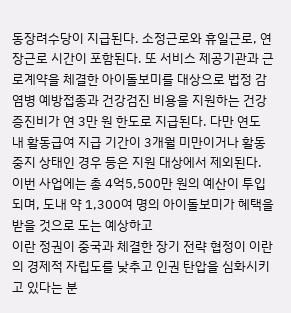동장려수당이 지급된다. 소정근로와 휴일근로, 연장근로 시간이 포함된다. 또 서비스 제공기관과 근로계약을 체결한 아이돌보미를 대상으로 법정 감염병 예방접종과 건강검진 비용을 지원하는 건강증진비가 연 3만 원 한도로 지급된다. 다만 연도 내 활동급여 지급 기간이 3개월 미만이거나 활동 중지 상태인 경우 등은 지원 대상에서 제외된다. 이번 사업에는 총 4억5,500만 원의 예산이 투입되며, 도내 약 1,300여 명의 아이돌보미가 혜택을 받을 것으로 도는 예상하고
이란 정권이 중국과 체결한 장기 전략 협정이 이란의 경제적 자립도를 낮추고 인권 탄압을 심화시키고 있다는 분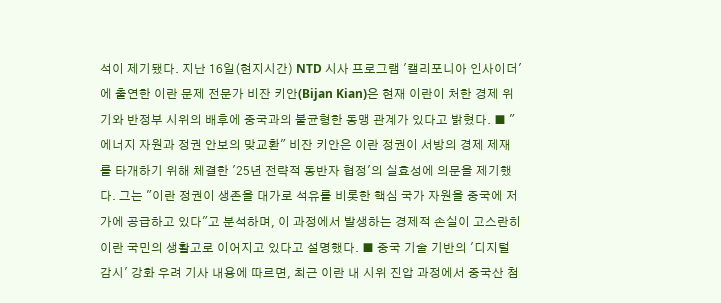석이 제기됐다. 지난 16일(현지시간) NTD 시사 프로그램 '캘리포니아 인사이더'에 출연한 이란 문제 전문가 비잔 키안(Bijan Kian)은 현재 이란이 처한 경제 위기와 반정부 시위의 배후에 중국과의 불균형한 동맹 관계가 있다고 밝혔다. ■ "에너지 자원과 정권 안보의 맞교환" 비잔 키안은 이란 정권이 서방의 경제 제재를 타개하기 위해 체결한 '25년 전략적 동반자 협정'의 실효성에 의문을 제기했다. 그는 "이란 정권이 생존을 대가로 석유를 비롯한 핵심 국가 자원을 중국에 저가에 공급하고 있다"고 분석하며, 이 과정에서 발생하는 경제적 손실이 고스란히 이란 국민의 생활고로 이어지고 있다고 설명했다. ■ 중국 기술 기반의 '디지털 감시' 강화 우려 기사 내용에 따르면, 최근 이란 내 시위 진압 과정에서 중국산 첨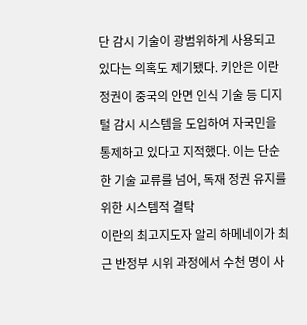단 감시 기술이 광범위하게 사용되고 있다는 의혹도 제기됐다. 키안은 이란 정권이 중국의 안면 인식 기술 등 디지털 감시 시스템을 도입하여 자국민을 통제하고 있다고 지적했다. 이는 단순한 기술 교류를 넘어, 독재 정권 유지를 위한 시스템적 결탁
이란의 최고지도자 알리 하메네이가 최근 반정부 시위 과정에서 수천 명이 사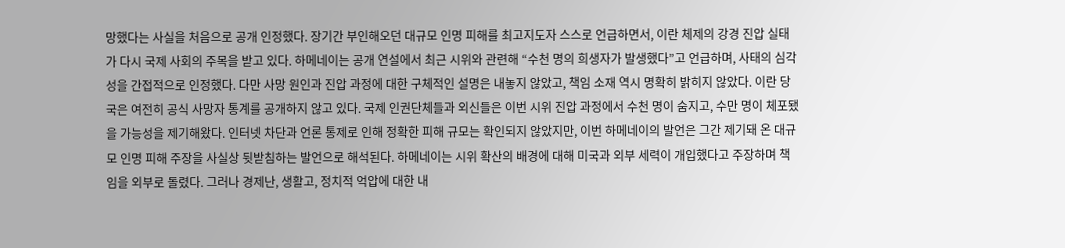망했다는 사실을 처음으로 공개 인정했다. 장기간 부인해오던 대규모 인명 피해를 최고지도자 스스로 언급하면서, 이란 체제의 강경 진압 실태가 다시 국제 사회의 주목을 받고 있다. 하메네이는 공개 연설에서 최근 시위와 관련해 “수천 명의 희생자가 발생했다”고 언급하며, 사태의 심각성을 간접적으로 인정했다. 다만 사망 원인과 진압 과정에 대한 구체적인 설명은 내놓지 않았고, 책임 소재 역시 명확히 밝히지 않았다. 이란 당국은 여전히 공식 사망자 통계를 공개하지 않고 있다. 국제 인권단체들과 외신들은 이번 시위 진압 과정에서 수천 명이 숨지고, 수만 명이 체포됐을 가능성을 제기해왔다. 인터넷 차단과 언론 통제로 인해 정확한 피해 규모는 확인되지 않았지만, 이번 하메네이의 발언은 그간 제기돼 온 대규모 인명 피해 주장을 사실상 뒷받침하는 발언으로 해석된다. 하메네이는 시위 확산의 배경에 대해 미국과 외부 세력이 개입했다고 주장하며 책임을 외부로 돌렸다. 그러나 경제난, 생활고, 정치적 억압에 대한 내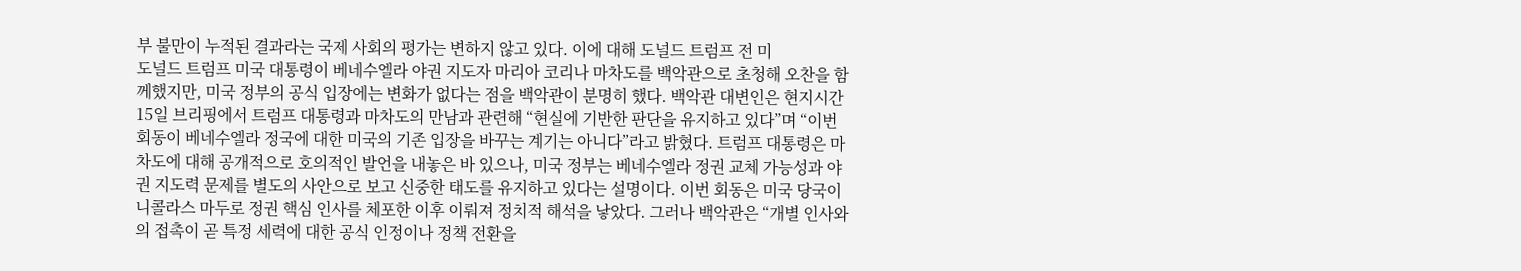부 불만이 누적된 결과라는 국제 사회의 평가는 변하지 않고 있다. 이에 대해 도널드 트럼프 전 미
도널드 트럼프 미국 대통령이 베네수엘라 야권 지도자 마리아 코리나 마차도를 백악관으로 초청해 오찬을 함께했지만, 미국 정부의 공식 입장에는 변화가 없다는 점을 백악관이 분명히 했다. 백악관 대변인은 현지시간 15일 브리핑에서 트럼프 대통령과 마차도의 만남과 관련해 “현실에 기반한 판단을 유지하고 있다”며 “이번 회동이 베네수엘라 정국에 대한 미국의 기존 입장을 바꾸는 계기는 아니다”라고 밝혔다. 트럼프 대통령은 마차도에 대해 공개적으로 호의적인 발언을 내놓은 바 있으나, 미국 정부는 베네수엘라 정권 교체 가능성과 야권 지도력 문제를 별도의 사안으로 보고 신중한 태도를 유지하고 있다는 설명이다. 이번 회동은 미국 당국이 니콜라스 마두로 정권 핵심 인사를 체포한 이후 이뤄져 정치적 해석을 낳았다. 그러나 백악관은 “개별 인사와의 접촉이 곧 특정 세력에 대한 공식 인정이나 정책 전환을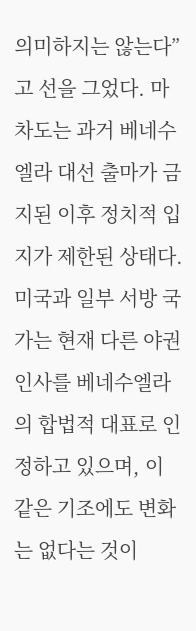의미하지는 않는다”고 선을 그었다. 마차도는 과거 베네수엘라 대선 출마가 금지된 이후 정치적 입지가 제한된 상태다. 미국과 일부 서방 국가는 현재 다른 야권 인사를 베네수엘라의 합법적 대표로 인정하고 있으며, 이 같은 기조에도 변화는 없다는 것이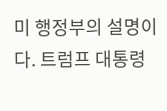미 행정부의 설명이다. 트럼프 대통령